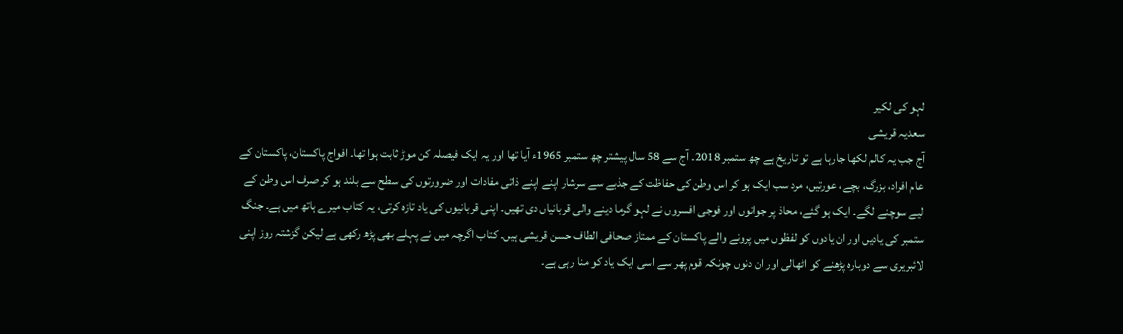لہو کی لکیر
سعدیہ قریشی
آج جب یہ کالم لکھا جارہا ہے تو تاریخ ہے چھ ستمبر 2018۔ آج سے 58 سال پیشتر چھ ستمبر 1965ء آیا تھا اور یہ ایک فیصلہ کن موڑ ثابت ہوا تھا۔ افواج پاکستان، پاکستان کے عام افراد، بزرگ، بچے، عورتیں، مرد سب ایک ہو کر اس وطن کی حفاظت کے جذبے سے سرشار اپنے اپنے ذاتی مفادات اور ضرورتوں کی سطح سے بلند ہو کر صرف اس وطن کے لیے سوچنے لگے۔ ایک ہو گئے، محاذ پر جوانوں اور فوجی افسروں نے لہو گرما دینے والی قربانیاں دی تھیں۔ اپنی قربانیوں کی یاد تازہ کرتی، یہ کتاب میرے ہاتھ میں ہے۔ جنگ ستمبر کی یادیں اور ان یادوں کو لفظوں میں پرونے والے پاکستان کے ممتاز صحافی الطاف حسن قریشی ہیں۔ کتاب اگرچہ میں نے پہلے بھی پڑھ رکھی ہے لیکن گزشتہ روز اپنی لائبریری سے دوبارہ پڑھنے کو اٹھالی اور ان دنوں چونکہ قوم پھر سے اسی ایک یاد کو منا رہی ہے۔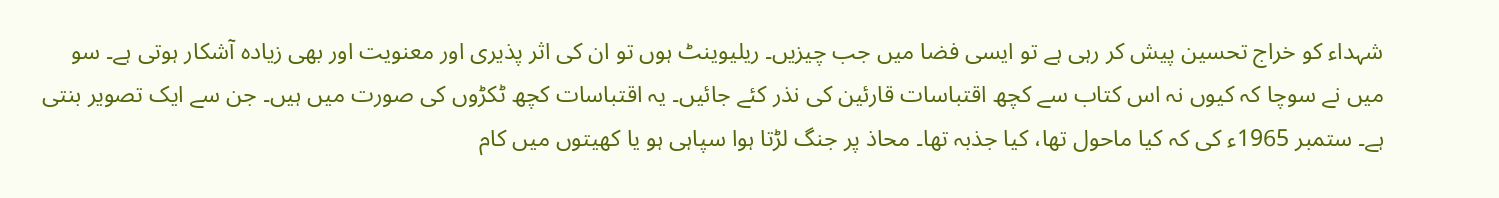شہداء کو خراج تحسین پیش کر رہی ہے تو ایسی فضا میں جب چیزیں۔ ریلیوینٹ ہوں تو ان کی اثر پذیری اور معنویت اور بھی زیادہ آشکار ہوتی ہے۔ سو میں نے سوچا کہ کیوں نہ اس کتاب سے کچھ اقتباسات قارئین کی نذر کئے جائیں۔ یہ اقتباسات کچھ ٹکڑوں کی صورت میں ہیں۔ جن سے ایک تصویر بنتی ہے۔ ستمبر 1965ء کی کہ کیا ماحول تھا، کیا جذبہ تھا۔ محاذ پر جنگ لڑتا ہوا سپاہی ہو یا کھیتوں میں کام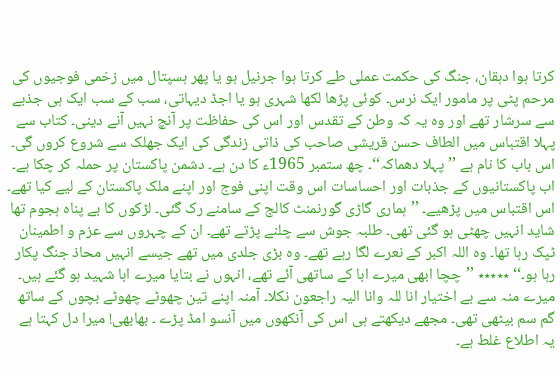کرتا ہوا دہقان، جنگ کی حکمت عملی طے کرتا ہوا جرنیل ہو یا پھر ہسپتال میں زخمی فوجیوں کی مرحم پٹی پر مامور ایک نرس۔ کوئی پڑھا لکھا شہری ہو یا اجڈ دیہاتی، سب کے سب ایک ہی جذبے سے سرشار تھے اور وہ یہ کہ وطن کے تقدس اور اس کی حفاظت پر آنچ نہیں آنے دینی۔ کتاب سے پہلا اقتباس میں الطاف حسن قریشی صاحب کی ذاتی زندگی کی ایک جھلک سے شروع کروں گی۔ اس باب کا نام ہے ’’پہلا دھماکہ‘‘۔ چھ ستمبر 1965ء کا دن ہے۔ دشمن پاکستان پر حملہ کر چکا ہے۔ اب پاکستانیوں کے جذبات اور احساسات اس وقت اپنی فوج اور اپنے ملک پاکستان کے لیے کیا تھے۔ اس اقتباس میں پڑھیے۔ ’’ہماری گاڑی گورنمنٹ کالج کے سامنے رک گئی۔ لڑکوں کا بے پناہ ہجوم تھا شاید انہیں چھٹی ہو گئی تھی۔ طلبہ جوش سے چلنے پڑتے تھے۔ ان کے چہروں سے عزم و اطمینان ٹپک رہا تھا۔ وہ اللہ اکبر کے نعرے لگا رہے تھے۔ وہ بڑی جلدی میں تھے جیسے انہیں محاذ جنگ پکار رہا ہو۔‘‘ ٭٭٭٭٭ ’’چچا ابھی میرے ابا کے ساتھی آئے تھے، انہوں نے بتایا میرے ابا شہید ہو گئے ہیں۔ میرے منہ سے بے اختیار انا للہ وانا الیہ راجعون نکلا۔ آمنہ اپنے تین چھوٹے چھوٹے بچوں کے ساتھ گم سم بیٹھی تھی۔ مجھے دیکھتے ہی اس کی آنکھوں میں آنسو امڈ پڑے ۔ بھابھی! میرا دل کہتا ہے یہ اطلاع غلط ہے۔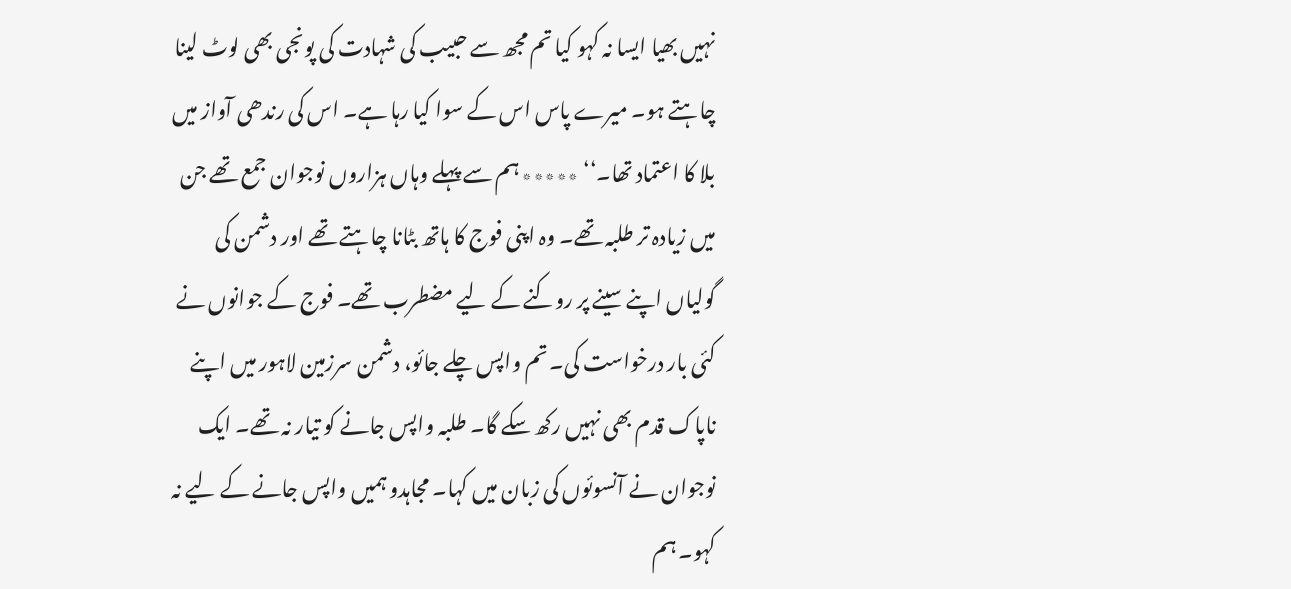نہیں بھیا ایسا نہ کہو کیا تم مجھ سے حبیب کی شہادت کی پونجی بھی لوٹ لینا چاہتے ہو۔ میرے پاس اس کے سوا کیا رہا ہے۔ اس کی رندھی آواز میں بلا کا اعتماد تھا۔‘‘ ٭٭٭٭٭ ہم سے پہلے وہاں ہزاروں نوجوان جمع تھے جن میں زیادہ تر طلبہ تھے۔ وہ اپنی فوج کا ہاتھ بٹانا چاہتے تھے اور دشمن کی گولیاں اپنے سینے پر روکنے کے لیے مضطرب تھے۔ فوج کے جوانوں نے کئی بار درخواست کی۔ تم واپس چلے جائو، دشمن سرزمین لاہور میں اپنے ناپاک قدم بھی نہیں رکھ سکے گا۔ طلبہ واپس جانے کو تیار نہ تھے۔ ایک نوجوان نے آنسوئوں کی زبان میں کہا۔ مجاہدو ہمیں واپس جانے کے لیے نہ کہو۔ ہم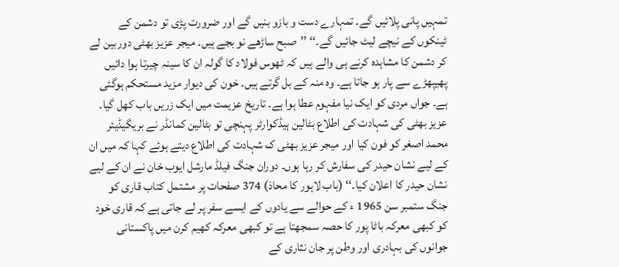تمہیں پانی پلائیں گے۔ تمہارے دست و بازو بنیں گے اور ضرورت پڑی تو دشمن کے ٹینکوں کے نیچے لیٹ جائیں گے۔‘‘ ’’صبح ساڑھے نو بجے ہیں۔ میجر عزیز بھٹی دوربین لے کر دشمن کا مشاہدہ کرنے ہی والے ہیں کہ ٹھوس فولاد کا گولہ ان کا سینہ چیرتا ہوا دائیں پھیپھڑے سے پار ہو جاتا ہے۔ وہ منہ کے بل گرتے ہیں۔ خون کی دیوار مزید مستحکم ہوگئی ہے۔ جواں مردی کو ایک نیا مفہوم عطا ہوا ہے۔ تاریخ عزیمت میں ایک زریں باب کھل گیا۔ عزیز بھٹی کی شہادت کی اطلاع بٹالین ہیڈکوارٹر پہنچی تو بٹالین کمانڈر نے بریگیڈیئر محمد اصغر کو فون کیا اور میجر عزیز بھٹی ک شہادت کی اطلاع دیتے ہوئے کہا کہ میں ان کے لیے نشان حیدر کی سفارش کر رہا ہوں۔ دوران جنگ فیلڈ مارشل ایوب خان نے ان کے لیے نشان حیدر کا اعلان کیا۔‘‘ (باب لاہور کا محاذ) 374 صفحات پر مشتمل کتاب قاری کو جنگ ستمبر سن 1965 ء کے حوالے سے یادوں کے ایسے سفر پر لے جاتی ہے کہ قاری خود کو کبھی معرکہ باٹا پور کا حصہ سمجھتا ہے تو کبھی معرکہ کھیم کرن میں پاکستانی جوانوں کی بہادری اور وطن پر جان نثاری کے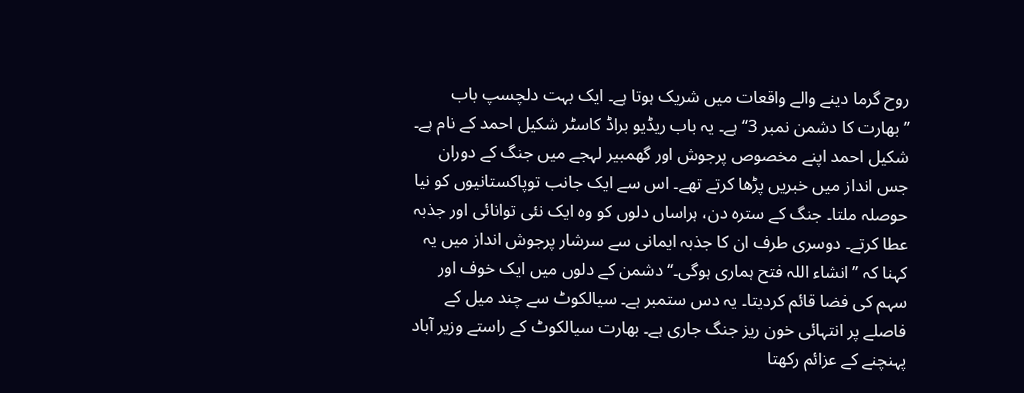روح گرما دینے والے واقعات میں شریک ہوتا ہے۔ ایک بہت دلچسپ باب ’’بھارت کا دشمن نمبر 3‘‘ ہے۔ یہ باب ریڈیو براڈ کاسٹر شکیل احمد کے نام ہے۔ شکیل احمد اپنے مخصوص پرجوش اور گھمبیر لہجے میں جنگ کے دوران جس انداز میں خبریں پڑھا کرتے تھے۔ اس سے ایک جانب توپاکستانیوں کو نیا حوصلہ ملتا۔ جنگ کے سترہ دن، ہراساں دلوں کو وہ ایک نئی توانائی اور جذبہ عطا کرتے۔ دوسری طرف ان کا جذبہ ایمانی سے سرشار پرجوش انداز میں یہ کہنا کہ ’’انشاء اللہ فتح ہماری ہوگی۔‘‘ دشمن کے دلوں میں ایک خوف اور سہم کی فضا قائم کردیتا۔ یہ دس ستمبر ہے۔ سیالکوٹ سے چند میل کے فاصلے پر انتہائی خون ریز جنگ جاری ہے۔ بھارت سیالکوٹ کے راستے وزیر آباد پہنچنے کے عزائم رکھتا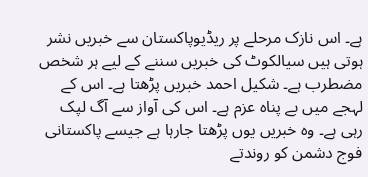ہے۔ اس نازک مرحلے پر ریڈیوپاکستان سے خبریں نشر ہوتی ہیں سیالکوٹ کی خبریں سننے کے لیے ہر شخص مضطرب ہے۔ شکیل احمد خبریں پڑھتا ہے۔ اس کے لہجے میں بے پناہ عزم ہے۔ اس کی آواز سے آگ لپک رہی ہے۔ وہ خبریں یوں پڑھتا جارہا ہے جیسے پاکستانی فوج دشمن کو روندتے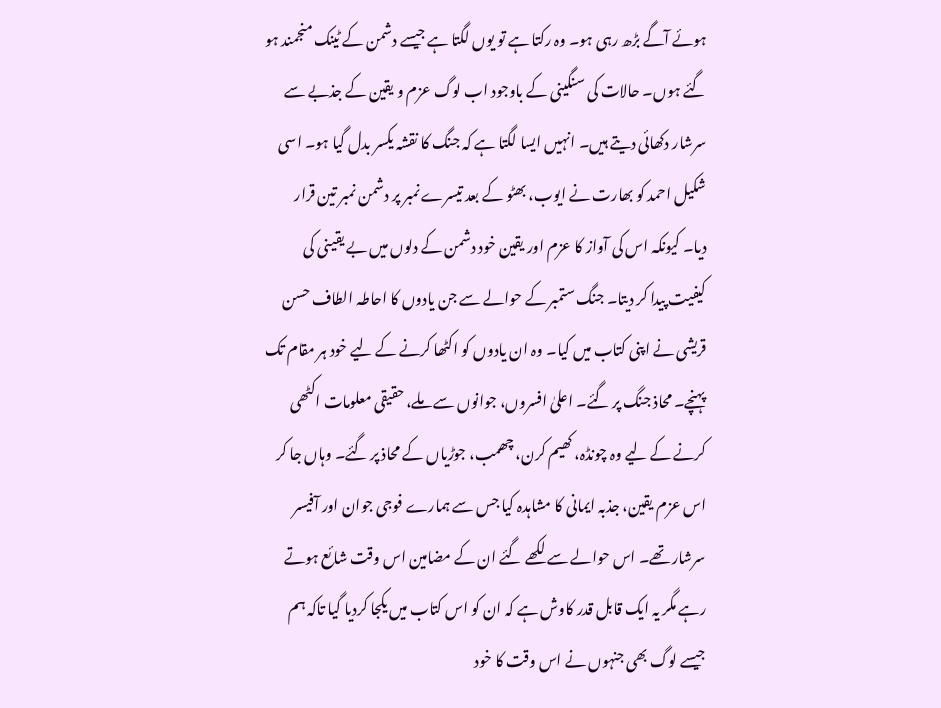ہوئے آگے بڑھ رہی ہو۔ وہ رکتا ہے تو یوں لگتا ہے جیسے دشمن کے ٹینک منجمند ہو گئے ہوں۔ حالات کی سنگینی کے باوجود اب لوگ عزم و یقین کے جذبے سے سرشار دکھائی دیتے ہیں۔ انہیں ایسا لگتا ہے کہ جنگ کا نقشہ یکسر بدل گیا ہو۔ اسی شکیل احمد کو بھارت نے ایوب، بھٹو کے بعد تیسرے نمبر پر دشمن نمبر تین قرار دیا۔ کیونکہ اس کی آواز کا عزم اور یقین خود دشمن کے دلوں میں بے یقینی کی کیفیت پیدا کر دیتا۔ جنگ ستمبر کے حوالے سے جن یادوں کا احاطہ الطاف حسن قریشی نے اپنی کتاب میں کیا۔ وہ ان یادوں کو اکٹھا کرنے کے لیے خود ہر مقام تک پہنچے۔ محاذ جنگ پر گئے۔ اعلیٰ افسروں، جوانوں سے ملے، حقیقی معلومات اکٹھی کرنے کے لیے وہ چونڈہ، کھیم کرن، چھمب، جوڑیاں کے محاذ پر گئے۔ وہاں جا کر اس عزم یقین، جذبہ ایمانی کا مشاہدہ کیا جس سے ہمارے فوجی جوان اور آفیسر سرشار تھے۔ اس حوالے سے لکھے گئے ان کے مضامین اس وقت شائع ہوتے رہے مگر یہ ایک قابل قدر کاوش ہے کہ ان کو اس کتاب میں یکجا کردیا گیا تاکہ ہم جیسے لوگ بھی جنہوں نے اس وقت کا خود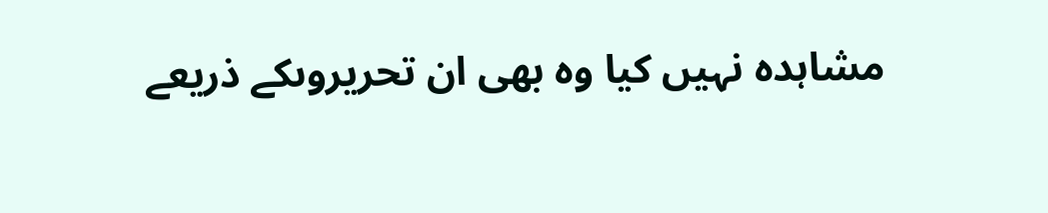مشاہدہ نہیں کیا وہ بھی ان تحریروںکے ذریعے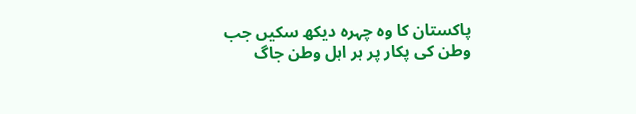پاکستان کا وہ چہرہ دیکھ سکیں جب وطن کی پکار پر ہر اہل وطن جاگ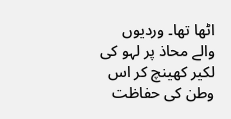اٹھا تھا۔ وردیوں والے محاذ پر لہو کی لکیر کھینچ کر اس وطن کی حفاظت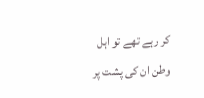کر رہے تھے تو اہل وطن ان کی پشت پر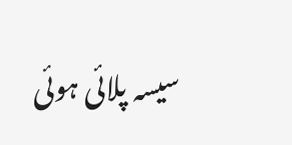سیسہ پلائی ہوئی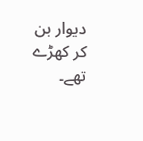دیوار بن کر کھڑے تھے۔